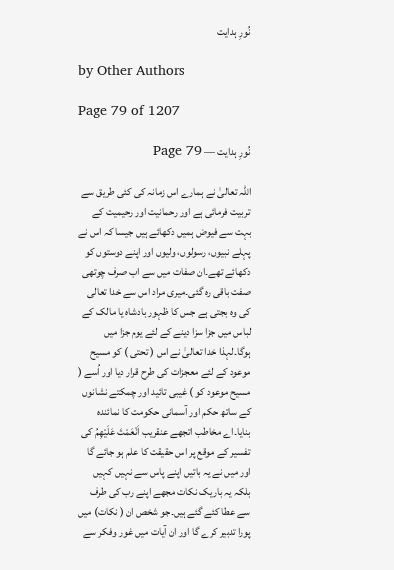نُورِ ہدایت

by Other Authors

Page 79 of 1207

نُورِ ہدایت — Page 79

اللہ تعالیٰ نے ہمارے اس زمانہ کی کئی طریق سے تربیت فرمائی ہے اور رحمانیت اور رحیمیت کے بہت سے فیوض ہمیں دکھائے ہیں جیسا کہ اس نے پہلے نبیوں، رسولوں، ولیوں اور اپنے دوستوں کو دکھائے تھے۔ان صفات میں سے اب صرف چوتھی صفت باقی رہ گئی۔میری مراد اس سے خدا تعالی کی وہ بجتی ہے جس کا ظہور بادشاہ یا مالک کے لباس میں جزا سزا دینے کے لئے یوم جزا میں ہوگا۔لہذا خدا تعالیٰ نے اس ( تحتی ) کو مسیح موعود کے لئے معجزات کی طرح قرار دیا اور اُسے ( مسیح موعود کو ) غیبی تائید اور چمکتے نشانوں کے ساتھ حکم اور آسمانی حکومت کا نمائندہ بنایا۔اے مخاطب اتجھے عنقریب اَنْعَمْتَ عَلَيْهِمُ کی تفسیر کے موقع پر اس حقیقت کا علم ہو جائے گا اور میں نے یہ باتیں اپنے پاس سے نہیں کہیں بلکہ یہ باریک نکات مجھے اپنے رب کی طرف سے عطا کئے گئے ہیں۔جو شخص ان ( نکات) میں پورا تدبیر کرے گا اور ان آیات میں غور وفکر سے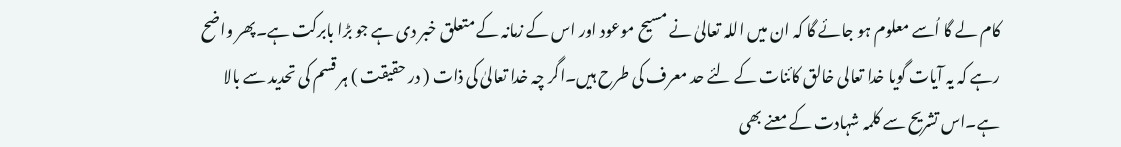کام لے گا اُسے معلوم ہو جائے گا کہ ان میں اللہ تعالیٰ نے مسیح موعود اور اس کے زمانہ کے متعلق خبر دی ہے جو بڑا بابرکت ہے۔پھر واضح رہے کہ یہ آیات گویا خدا تعالی خالق کائنات کے لئے حد معرف کی طرح ہیں۔اگر چہ خدا تعالیٰ کی ذات ( در حقیقت ) ہر قسم کی تحدید سے بالا ہے۔اس تشریح سے کلمہ شہادت کے معنے بھی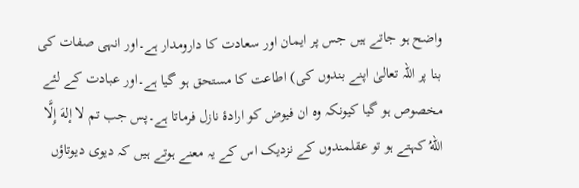واضح ہو جاتے ہیں جس پر ایمان اور سعادت کا دارومدار ہے۔اور انہی صفات کی بنا پر اللہ تعالیٰ اپنے بندوں کی) اطاعت کا مستحق ہو گیا ہے۔اور عبادت کے لئے مخصوص ہو گیا کیونکہ وہ ان فیوض کو ارادۂ نازل فرماتا ہے۔پس جب تم لا إلهَ إِلَّا اللهُ کہتے ہو تو عقلمندوں کے نزدیک اس کے یہ معنے ہوتے ہیں کہ دیوی دیوتاؤں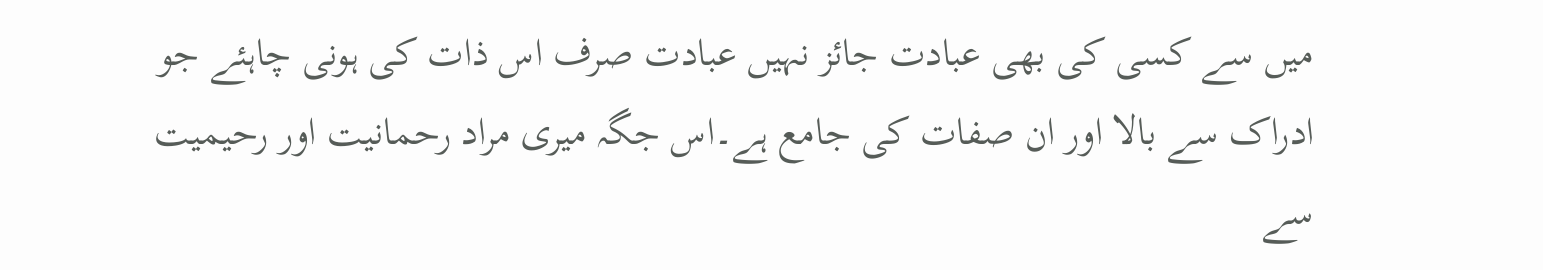میں سے کسی کی بھی عبادت جائز نہیں عبادت صرف اس ذات کی ہونی چاہئے جو ادراک سے بالا اور ان صفات کی جامع ہے۔اس جگہ میری مراد رحمانیت اور رحیمیت سے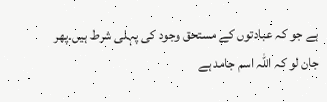ہے جو کہ عبادتوں کے مستحق وجود کی پہلی شرط ہیں۔پھر جان لو کہ اللہ اسم جامد ہے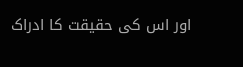اور اس کی حقیقت کا ادراک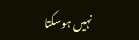نہیں ہوسکتا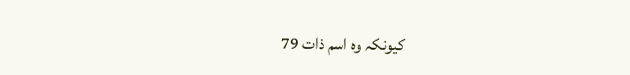کیونکہ وہ اسم ذات 79